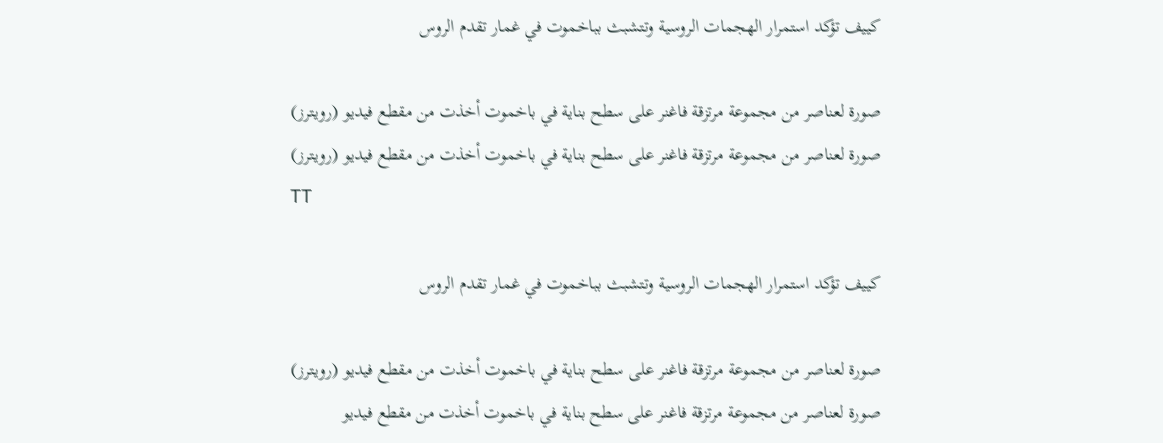كييف تؤكد استمرار الهجمات الروسية وتتشبث بباخموت في غمار تقدم الروس

صورة لعناصر من مجموعة مرتزقة فاغنر على سطح بناية في باخموت أخذت من مقطع فيديو (رويترز)
صورة لعناصر من مجموعة مرتزقة فاغنر على سطح بناية في باخموت أخذت من مقطع فيديو (رويترز)
TT

كييف تؤكد استمرار الهجمات الروسية وتتشبث بباخموت في غمار تقدم الروس

صورة لعناصر من مجموعة مرتزقة فاغنر على سطح بناية في باخموت أخذت من مقطع فيديو (رويترز)
صورة لعناصر من مجموعة مرتزقة فاغنر على سطح بناية في باخموت أخذت من مقطع فيديو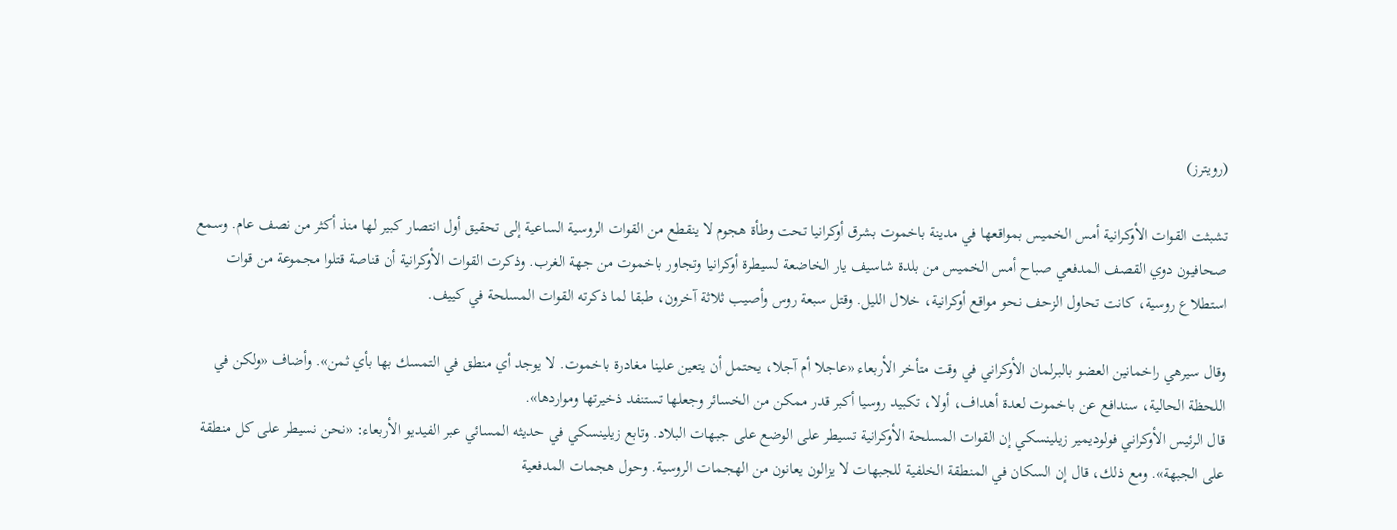(رويترز)

تشبثت القوات الأوكرانية أمس الخميس بمواقعها في مدينة باخموت بشرق أوكرانيا تحت وطأة هجوم لا ينقطع من القوات الروسية الساعية إلى تحقيق أول انتصار كبير لها منذ أكثر من نصف عام. وسمع صحافيون دوي القصف المدفعي صباح أمس الخميس من بلدة شاسيف يار الخاضعة لسيطرة أوكرانيا وتجاور باخموت من جهة الغرب. وذكرت القوات الأوكرانية أن قناصة قتلوا مجموعة من قوات استطلاع روسية، كانت تحاول الزحف نحو مواقع أوكرانية، خلال الليل. وقتل سبعة روس وأصيب ثلاثة آخرون، طبقا لما ذكرته القوات المسلحة في كييف.

وقال سيرهي راخمانين العضو بالبرلمان الأوكراني في وقت متأخر الأربعاء «عاجلا أم آجلا، يحتمل أن يتعين علينا مغادرة باخموت. لا يوجد أي منطق في التمسك بها بأي ثمن». وأضاف «ولكن في اللحظة الحالية، سندافع عن باخموت لعدة أهداف، أولا، تكبيد روسيا أكبر قدر ممكن من الخسائر وجعلها تستنفد ذخيرتها ومواردها».
قال الرئيس الأوكراني فولوديمير زيلينسكي إن القوات المسلحة الأوكرانية تسيطر على الوضع على جبهات البلاد. وتابع زيلينسكي في حديثه المسائي عبر الفيديو الأربعاء: «نحن نسيطر على كل منطقة على الجبهة». ومع ذلك، قال إن السكان في المنطقة الخلفية للجبهات لا يزالون يعانون من الهجمات الروسية. وحول هجمات المدفعية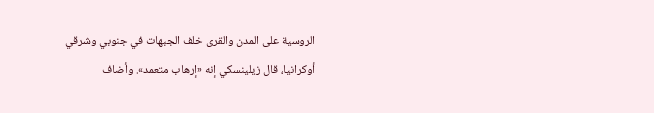الروسية على المدن والقرى خلف الجبهات في جنوبي وشرقي أوكرانيا، قال زيلينسكي إنه «إرهاب متعمد». وأضاف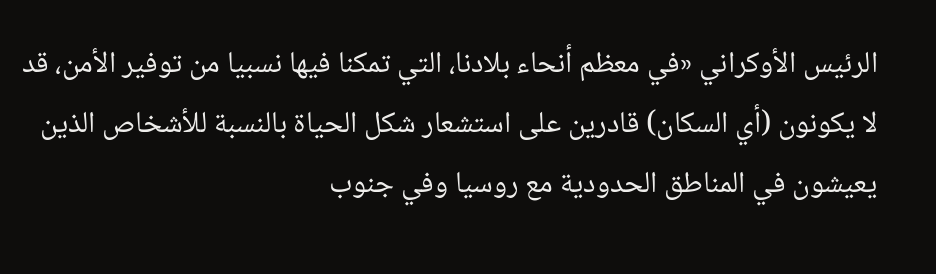الرئيس الأوكراني «في معظم أنحاء بلادنا، التي تمكنا فيها نسبيا من توفير الأمن، قد لا يكونون (أي السكان) قادرين على استشعار شكل الحياة بالنسبة للأشخاص الذين يعيشون في المناطق الحدودية مع روسيا وفي جنوب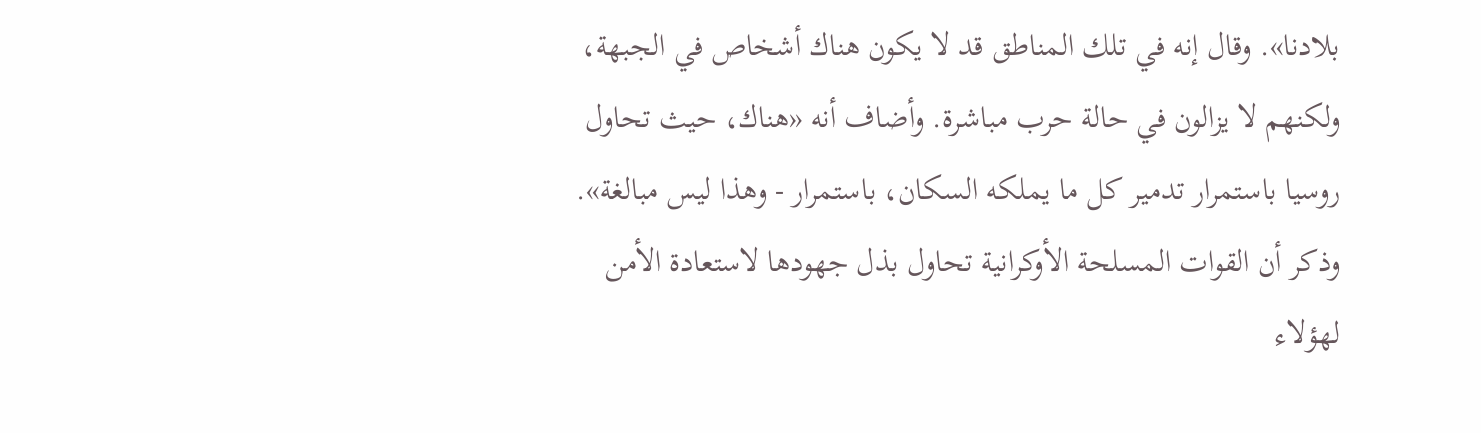بلادنا». وقال إنه في تلك المناطق قد لا يكون هناك أشخاص في الجبهة، ولكنهم لا يزالون في حالة حرب مباشرة. وأضاف أنه «هناك، حيث تحاول روسيا باستمرار تدمير كل ما يملكه السكان، باستمرار - وهذا ليس مبالغة». وذكر أن القوات المسلحة الأوكرانية تحاول بذل جهودها لاستعادة الأمن لهؤلاء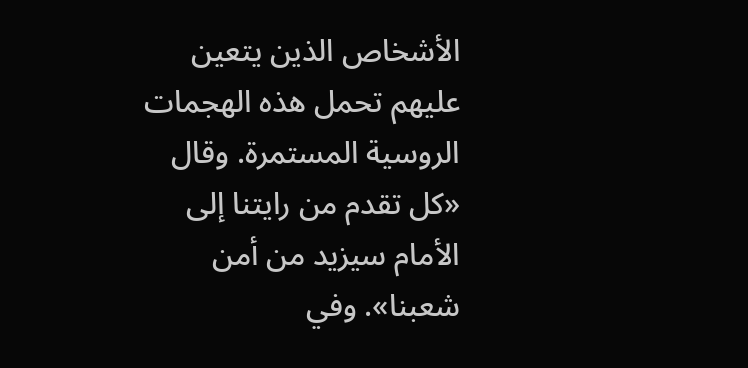الأشخاص الذين يتعين عليهم تحمل هذه الهجمات الروسية المستمرة. وقال «كل تقدم من رايتنا إلى الأمام سيزيد من أمن شعبنا». وفي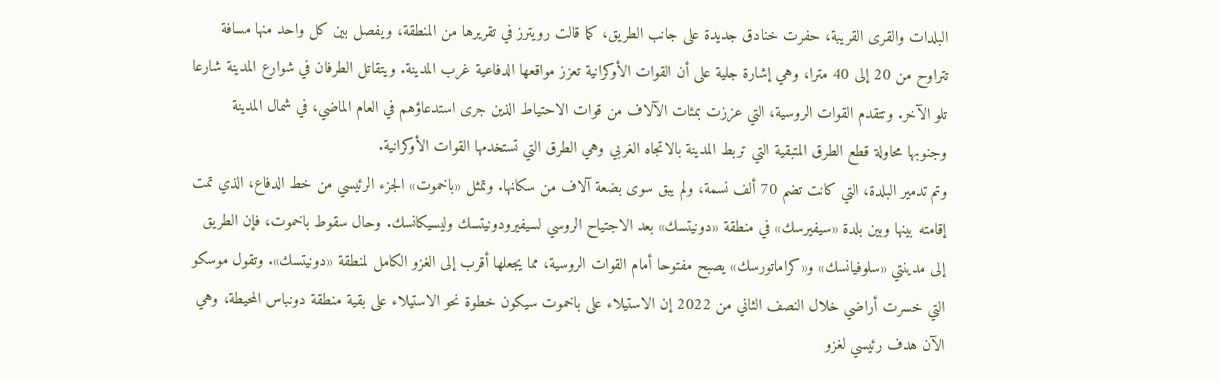البلدات والقرى القريبة، حفرت خنادق جديدة على جانب الطريق، كما قالت رويترز في تقريرها من المنطقة، ويفصل بين كل واحد منها مسافة تتراوح من 20 إلى 40 مترا، وهي إشارة جلية على أن القوات الأوكرانية تعزز مواقعها الدفاعية غرب المدينة. ويتقاتل الطرفان في شوارع المدينة شارعا تلو الآخر. وتتقدم القوات الروسية، التي عززت بمئات الآلاف من قوات الاحتياط الذين جرى استدعاؤهم في العام الماضي، في شمال المدينة وجنوبها محاولة قطع الطرق المتبقية التي تربط المدينة بالاتجاه الغربي وهي الطرق التي تستخدمها القوات الأوكرانية.
وتم تدمير البلدة، التي كانت تضم 70 ألف نسمة، ولم يبق سوى بضعة آلاف من سكانها. وتمثل «باخموت» الجزء الرئيسي من خط الدفاع، الذي تمت إقامته بينها وبين بلدة «سيفيرسك» في منطقة «دونيتسك» بعد الاجتياح الروسي لسيفيرودونيتسك وليسيكانسك. وحال سقوط باخموت، فإن الطريق إلى مدينتي «سلوفيانسك» و«كراماتورسك» يصبح مفتوحا أمام القوات الروسية، مما يجعلها أقرب إلى الغزو الكامل لمنطقة «دونيتسك». وتقول موسكو التي خسرت أراضي خلال النصف الثاني من 2022 إن الاستيلاء على باخموت سيكون خطوة نحو الاستيلاء على بقية منطقة دونباس المحيطة، وهي الآن هدف رئيسي لغزو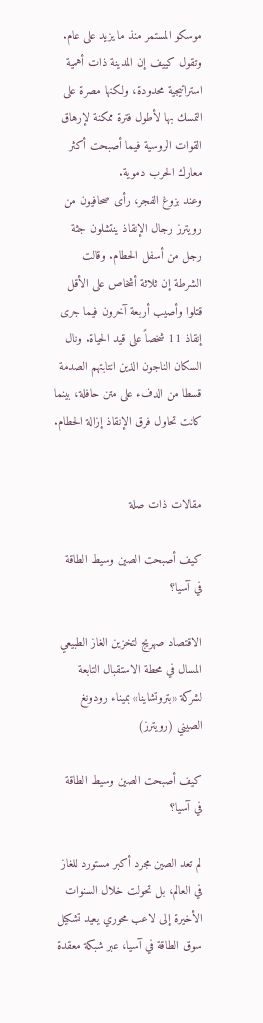موسكو المستمر منذ ما يزيد على عام.
وتقول كييف إن المدينة ذات أهمية استراتيجية محدودة، ولكنها مصرة على التمسك بها لأطول فترة ممكنة لإرهاق القوات الروسية فيما أصبحت أكثر معارك الحرب دموية.
وعند بزوغ الفجر، رأى صحافيون من رويترز رجال الإنقاذ ينتشلون جثة رجل من أسفل الحطام. وقالت الشرطة إن ثلاثة أشخاص على الأقل قتلوا وأصيب أربعة آخرون فيما جرى إنقاذ 11 شخصاً على قيد الحياة. ونال السكان الناجون الذين انتابتهم الصدمة قسطا من الدفء على متن حافلة، بينما كانت تحاول فرق الإنقاذ إزالة الحطام.


مقالات ذات صلة

كيف أصبحت الصين وسيط الطاقة في آسيا؟

الاقتصاد صهريج لتخزين الغاز الطبيعي المسال في محطة الاستقبال التابعة لشركة «بتروتشاينا» بميناء رودونغ الصيني (رويترز)

كيف أصبحت الصين وسيط الطاقة في آسيا؟

لم تعد الصين مجرد أكبر مستورد للغاز في العالم، بل تحولت خلال السنوات الأخيرة إلى لاعب محوري يعيد تشكيل سوق الطاقة في آسيا، عبر شبكة معقدة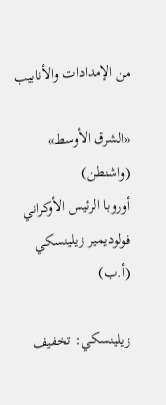من الإمدادات والأنابيب

«الشرق الأوسط» (واشنطن)
أوروبا الرئيس الأوكراني فولوديمير زيلينسكي (أ.ب)

زيلينسكي: تخفيف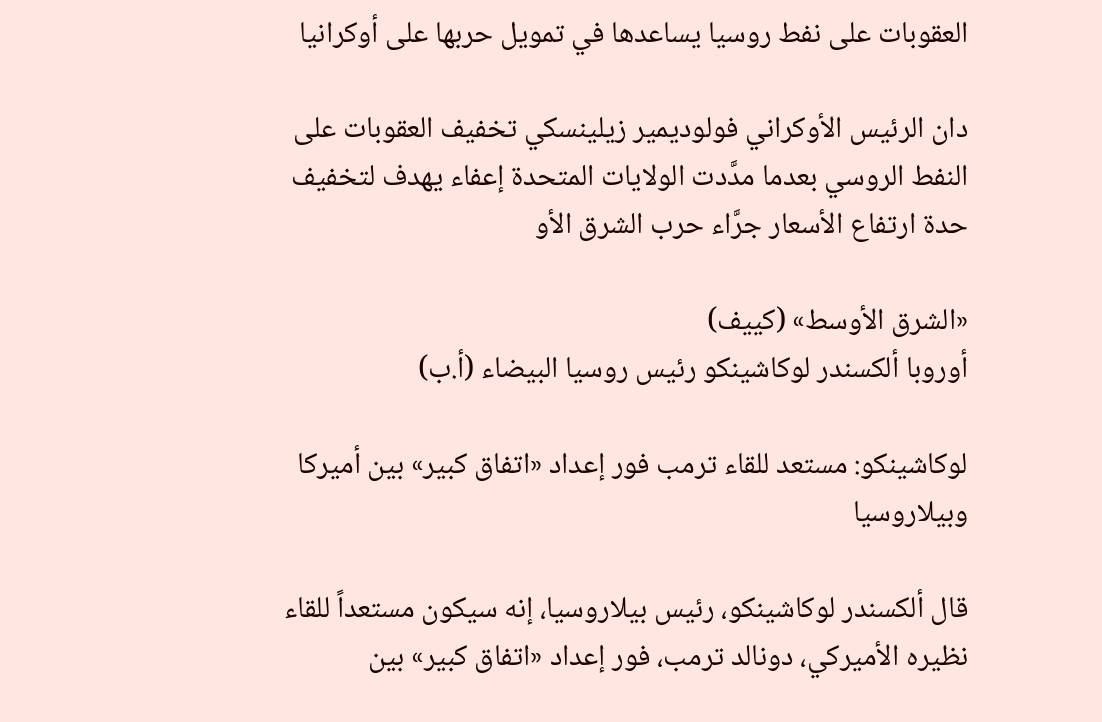العقوبات على نفط روسيا يساعدها في تمويل حربها على أوكرانيا

دان الرئيس الأوكراني فولوديمير زيلينسكي تخفيف العقوبات على النفط الروسي بعدما مدَّدت الولايات المتحدة إعفاء يهدف لتخفيف حدة ارتفاع الأسعار جرَّاء حرب الشرق الأو

«الشرق الأوسط» (كييف)
أوروبا ألكسندر لوكاشينكو رئيس روسيا البيضاء (أ.ب)

لوكاشينكو: مستعد للقاء ترمب فور إعداد «اتفاق كبير» بين أميركا وبيلاروسيا

قال ألكسندر لوكاشينكو، رئيس بيلاروسيا، إنه سيكون مستعداً للقاء نظيره الأميركي، دونالد ترمب، فور إعداد «اتفاق كبير» بين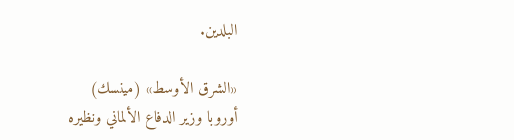البلدين.

«الشرق الأوسط» (مينسك)
أوروبا وزير الدفاع الألماني ونظيره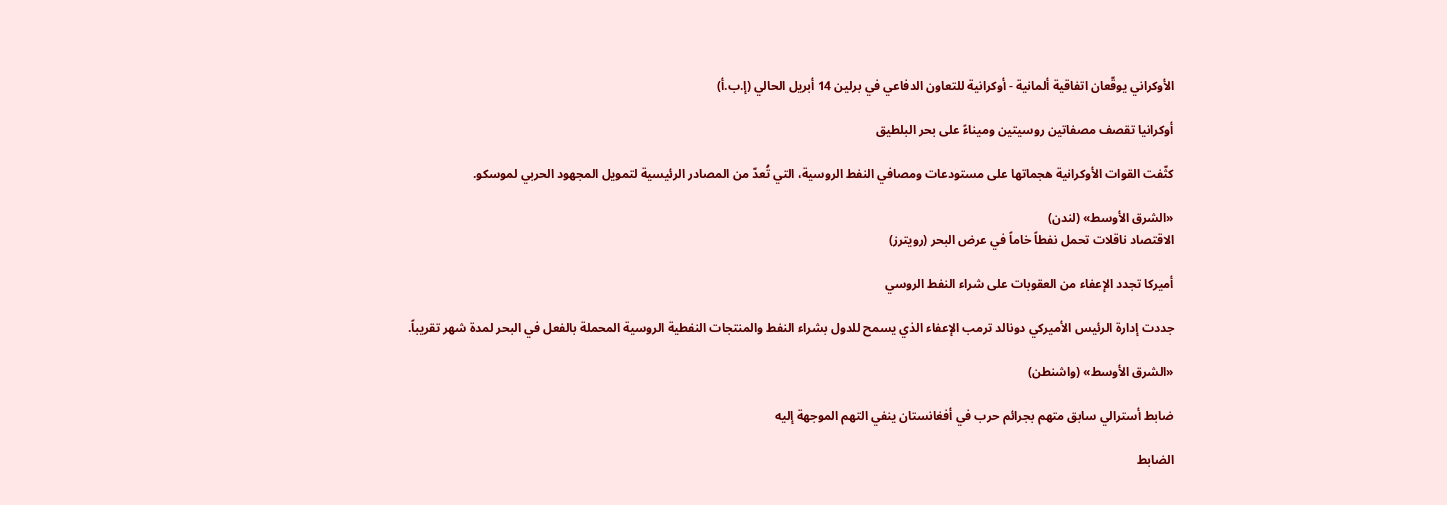الأوكراني يوقّعان اتفاقية ألمانية - أوكرانية للتعاون الدفاعي في برلين 14 أبريل الحالي (إ.ب.أ)

أوكرانيا تقصف مصفاتين روسيتين وميناءً على بحر البلطيق

كثّفت القوات الأوكرانية هجماتها على مستودعات ومصافي النفط الروسية، التي تُعدّ من المصادر الرئيسية لتمويل المجهود الحربي لموسكو.

«الشرق الأوسط» (لندن)
الاقتصاد ناقلات تحمل نفطاً خاماً في عرض البحر (رويترز)

أميركا تجدد الإعفاء من العقوبات على شراء النفط الروسي

جددت إدارة الرئيس الأميركي دونالد ترمب الإعفاء الذي يسمح للدول بشراء النفط والمنتجات النفطية الروسية المحملة بالفعل في البحر لمدة شهر تقريباً.

«الشرق الأوسط» (واشنطن)

ضابط أسترالي سابق متهم بجرائم حرب في أفغانستان ينفي التهم الموجهة إليه

الضابط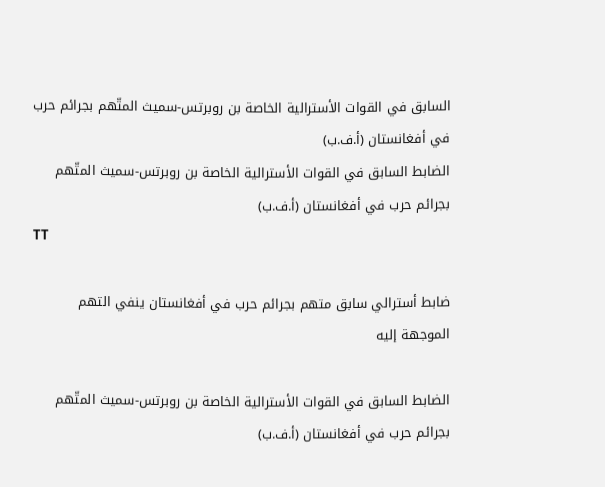السابق في القوات الأسترالية الخاصة بن روبرتس-سميث المتّهم بجرائم حرب في أفغانستان (أ.ف.ب)
الضابط السابق في القوات الأسترالية الخاصة بن روبرتس-سميث المتّهم بجرائم حرب في أفغانستان (أ.ف.ب)
TT

ضابط أسترالي سابق متهم بجرائم حرب في أفغانستان ينفي التهم الموجهة إليه

الضابط السابق في القوات الأسترالية الخاصة بن روبرتس-سميث المتّهم بجرائم حرب في أفغانستان (أ.ف.ب)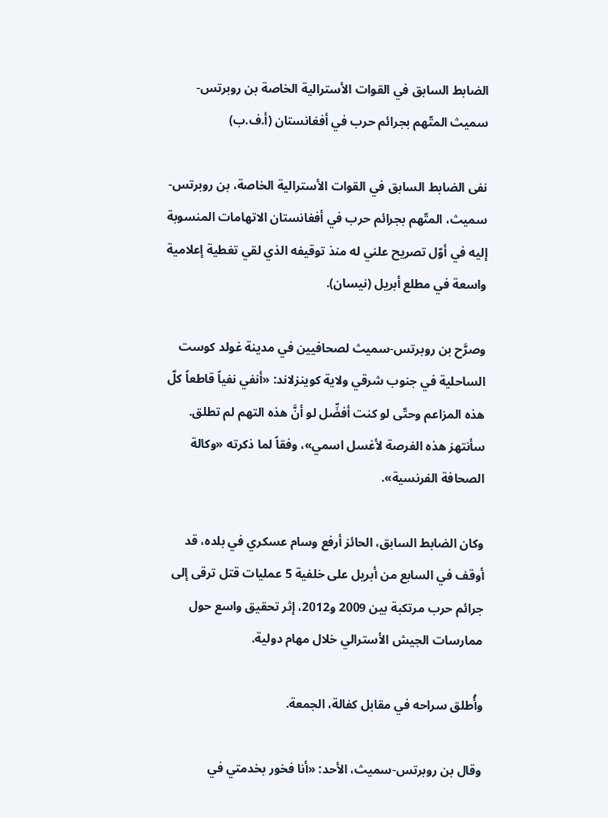الضابط السابق في القوات الأسترالية الخاصة بن روبرتس-سميث المتّهم بجرائم حرب في أفغانستان (أ.ف.ب)

نفى الضابط السابق في القوات الأسترالية الخاصة، بن روبرتس-سميث، المتّهم بجرائم حرب في أفغانستان الاتهامات المنسوبة إليه في أوّل تصريح علني له منذ توقيفه الذي لقي تغطية إعلامية واسعة في مطلع أبريل (نيسان).

وصرَّح بن روبرتس-سميث لصحافيين في مدينة غولد كوست الساحلية في جنوب شرقي ولاية كوينزلاند: «أنفي نفياً قاطعاً كلّ هذه المزاعم وحتّى لو كنت أفضِّل لو أنَّ هذه التهم لم تطلق. سأنتهز هذه الفرصة لأغسل اسمي»، وفقاً لما ذكرته «وكالة الصحافة الفرنسية».

وكان الضابط السابق، الحائز أرفع وسام عسكري في بلده، قد أوقف في السابع من أبريل على خلفية 5 عمليات قتل ترقى إلى جرائم حرب مرتكبة بين 2009 و2012، إثر تحقيق واسع حول ممارسات الجيش الأسترالي خلال مهام دولية.

وأُطلق سراحه في مقابل كفالة، الجمعة.

وقال بن روبرتس-سميث، الأحد: «أنا فخور بخدمتي في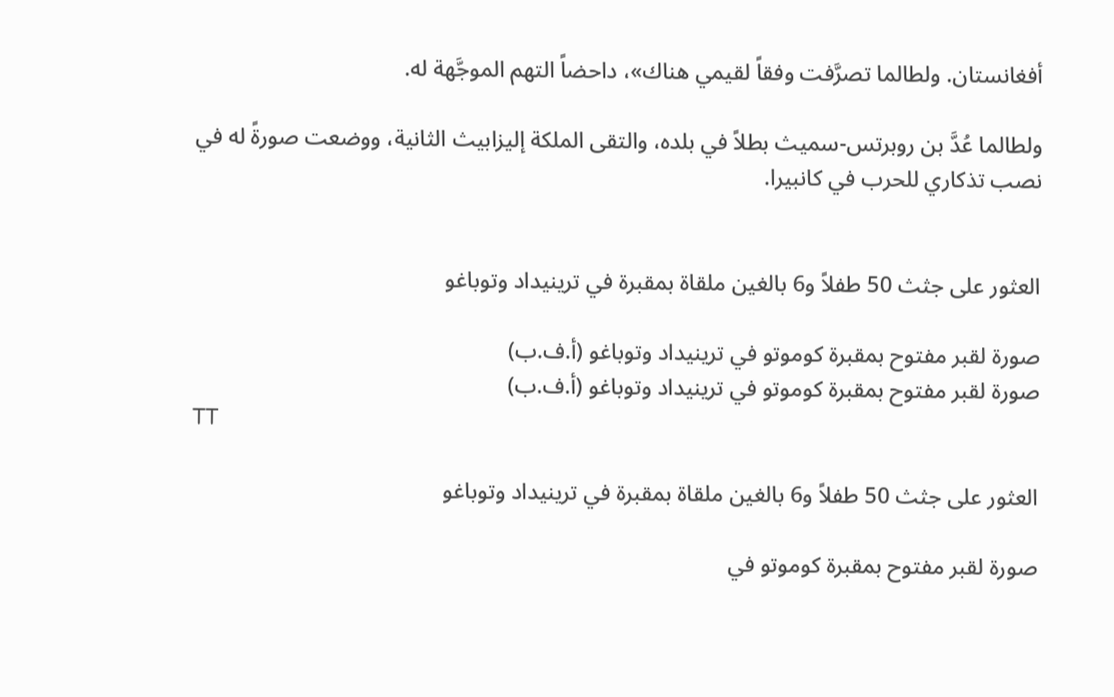أفغانستان. ولطالما تصرَّفت وفقاً لقيمي هناك»، داحضاً التهم الموجَّهة له.

ولطالما عُدَّ بن روبرتس-سميث بطلاً في بلده، والتقى الملكة إليزابيث الثانية، ووضعت صورةً له في نصب تذكاري للحرب في كانبيرا.


العثور على جثث 50 طفلاً و6 بالغين ملقاة بمقبرة في ترينيداد وتوباغو

صورة لقبر مفتوح بمقبرة كوموتو في ترينيداد وتوباغو (أ.ف.ب)
صورة لقبر مفتوح بمقبرة كوموتو في ترينيداد وتوباغو (أ.ف.ب)
TT

العثور على جثث 50 طفلاً و6 بالغين ملقاة بمقبرة في ترينيداد وتوباغو

صورة لقبر مفتوح بمقبرة كوموتو في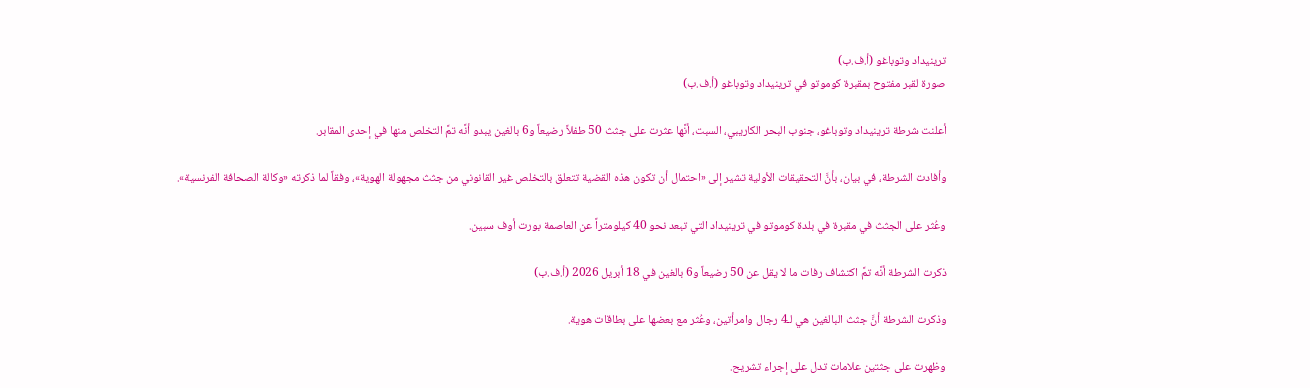ترينيداد وتوباغو (أ.ف.ب)
صورة لقبر مفتوح بمقبرة كوموتو في ترينيداد وتوباغو (أ.ف.ب)

أعلنت شرطة ترينيداد وتوباغو، جنوب البحر الكاريبي، السبت، أنَّها عثرت على جثث 50 طفلاً رضيعاً و6 بالغين يبدو أنَّه تمَّ التخلص منها في إحدى المقابر.

وأفادت الشرطة، في بيان، بأنَّ التحقيقات الأولية تشير إلى «احتمال أن تكون هذه القضية تتعلق بالتخلص غير القانوني من جثث مجهولة الهوية»، وفقاً لما ذكرته «وكالة الصحافة الفرنسية».

وعُثر على الجثث في مقبرة في بلدة كوموتو في ترينيداد التي تبعد نحو 40 كيلومتراً عن العاصمة بورت أوف سبين.

ذكرت الشرطة أنَّه تمَّ اكتشاف رفات ما لا يقل عن 50 رضيعاً و6 بالغين في 18 أبريل 2026 (أ.ف.ب)

وذكرت الشرطة أنَّ جثث البالغين هي لـ4 رجال وامرأتين، وعُثر مع بعضها على بطاقات هوية.

وظهرت على جثتين علامات تدل على إجراء تشريح.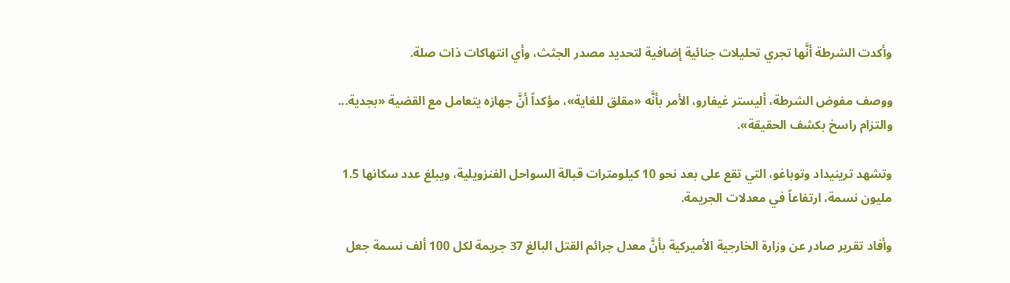وأكدت الشرطة أنَّها تجري تحليلات جنائية إضافية لتحديد مصدر الجثث، وأي انتهاكات ذات صلة.

ووصف مفوض الشرطة، أليستر غيفارو، الأمر بأنَّه «مقلق للغاية»، مؤكداً أنَّ جهازه يتعامل مع القضية «بجدية... والتزام راسخ بكشف الحقيقة».

وتشهد ترينيداد وتوباغو، التي تقع على بعد نحو 10 كيلومترات قبالة السواحل الفنزويلية، ويبلغ عدد سكانها 1.5 مليون نسمة، ارتفاعاً في معدلات الجريمة.

وأفاد تقرير صادر عن وزارة الخارجية الأميركية بأنَّ معدل جرائم القتل البالغ 37 جريمة لكل 100 ألف نسمة جعل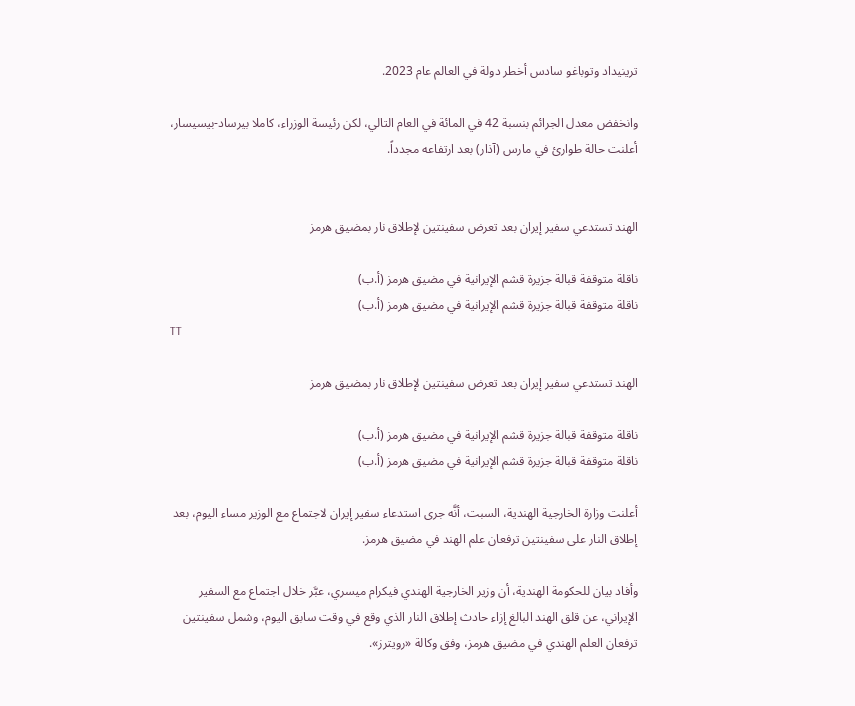ترينيداد وتوباغو سادس أخطر دولة في العالم عام 2023.

وانخفض معدل الجرائم بنسبة 42 في المائة في العام التالي، لكن رئيسة الوزراء، كاملا بيرساد-بيسيسار، أعلنت حالة طوارئ في مارس (آذار) بعد ارتفاعه مجدداً.


الهند تستدعي سفير إيران بعد تعرض سفينتين لإطلاق نار بمضيق هرمز

ناقلة متوقفة قبالة جزيرة قشم الإيرانية في مضيق هرمز (أ.ب)
ناقلة متوقفة قبالة جزيرة قشم الإيرانية في مضيق هرمز (أ.ب)
TT

الهند تستدعي سفير إيران بعد تعرض سفينتين لإطلاق نار بمضيق هرمز

ناقلة متوقفة قبالة جزيرة قشم الإيرانية في مضيق هرمز (أ.ب)
ناقلة متوقفة قبالة جزيرة قشم الإيرانية في مضيق هرمز (أ.ب)

أعلنت وزارة الخارجية الهندية، السبت، أنَّه جرى استدعاء سفير إيران لاجتماع مع الوزير مساء اليوم، بعد إطلاق النار على سفينتين ترفعان علم الهند في مضيق هرمز.

وأفاد بيان للحكومة الهندية، أن وزير الخارجية الهندي فيكرام ميسري، عبَّر خلال اجتماع مع السفير الإيراني، عن قلق الهند ‌البالغ إزاء ‌حادث إطلاق النار الذي وقع في وقت سابق اليوم، وشمل سفينتين ترفعان العلم الهندي في مضيق هرمز، وفق وكالة «رويترز».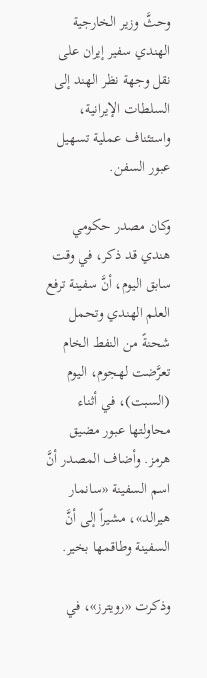وحثَّ وزير الخارجية الهندي سفير إيران على نقل وجهة نظر الهند إلى السلطات الإيرانية، واستئناف عملية تسهيل عبور السفن.

وكان مصدر حكومي هندي قد ذكر، في وقت سابق اليوم، أنَّ سفينة ترفع العلم الهندي وتحمل شحنةً من النفط الخام تعرَّضت لهجوم، اليوم (السبت)، في أثناء محاولتها عبور مضيق هرمز. وأضاف المصدر أنَّ اسم السفينة «سانمار هيرالد»، مشيراً إلى أنَّ السفينة وطاقمها بخير.

وذكرت «رويترز»، في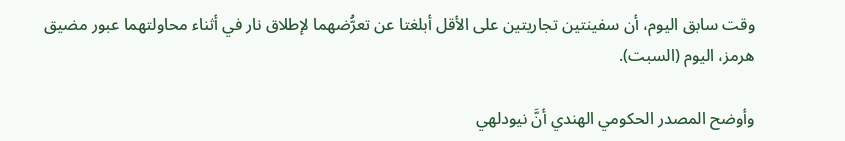وقت سابق اليوم، أن سفينتين تجاريتين على الأقل أبلغتا عن تعرُّضهما لإطلاق نار في أثناء محاولتهما عبور مضيق هرمز، اليوم (السبت).

وأوضح المصدر الحكومي الهندي أنَّ نيودلهي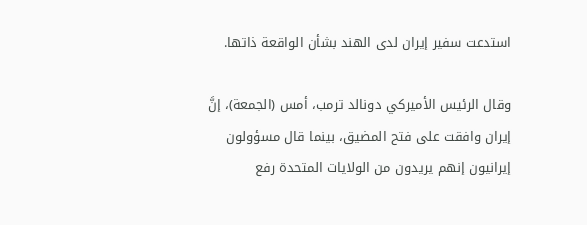استدعت سفير إيران لدى الهند بشأن الواقعة ذاتها.

وقال الرئيس الأميركي دونالد ترمب، أمس (الجمعة)، إنَّ إيران وافقت على فتح المضيق، بينما قال مسؤولون إيرانيون إنهم يريدون من الولايات المتحدة رفع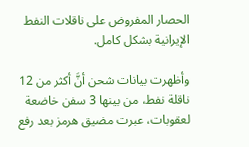الحصار المفروض على ناقلات النفط الإيرانية بشكل كامل.

وأظهرت بيانات شحن أنَّ أكثر من 12 ناقلة نفط، من بينها 3 سفن خاضعة لعقوبات، عبرت مضيق هرمز بعد رفع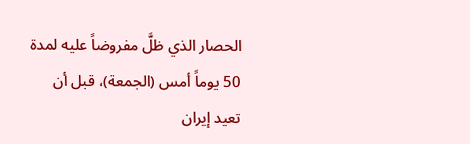الحصار الذي ظلَّ مفروضاً عليه لمدة 50 يوماً أمس (الجمعة)، قبل أن تعيد إيران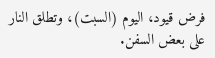فرض قيود، اليوم (السبت)، وتطلق النار على بعض السفن.